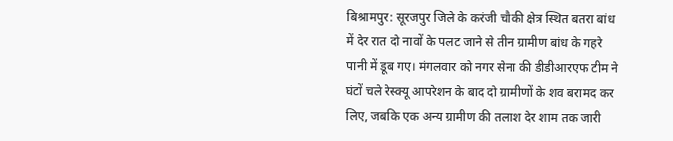बिश्रामपुर: सूरजपुर जिले के करंजी चौकी क्षेत्र स्थित बतरा बांध में देर रात दो नावों के पलट जाने से तीन ग्रामीण बांध के गहरे पानी में डूब गए। मंगलवार को नगर सेना की डीडीआरएफ टीम ने घंटों चले रेस्क्यू आपरेशन के बाद दो ग्रामीणों के शव बरामद कर लिए, जबकि एक अन्य ग्रामीण की तलाश देर शाम तक जारी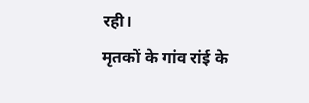रही।
मृतकों के गांव रांई के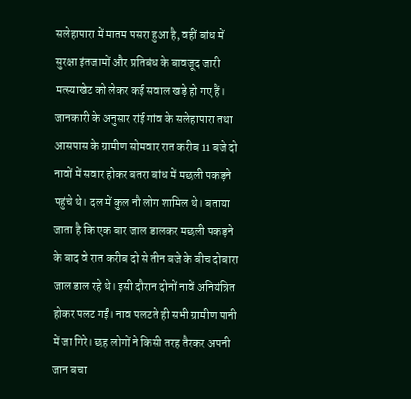सलेहापारा में मातम पसरा हुआ है, वहीं बांध में सुरक्षा इंतजामों और प्रतिबंध के बावजूद जारी मत्स्याखेट को लेकर कई सवाल खड़े हो गए हैं। जानकारी के अनुसार रांई गांव के सलेहापारा तथा आसपास के ग्रामीण सोमवार रात करीब 11 बजे दो नावों में सवार होकर बतरा बांध में मछली पकड़ने पहुंचे थे। दल में कुल नौ लोग शामिल थे। बताया जाता है कि एक बार जाल डालकर मछली पकड़ने के बाद वे रात करीब दो से तीन बजे के बीच दोबारा जाल डाल रहे थे। इसी दौरान दोनों नावें अनियंत्रित होकर पलट गईं। नाव पलटते ही सभी ग्रामीण पानी में जा गिरे। छह लोगों ने किसी तरह तैरकर अपनी जान बचा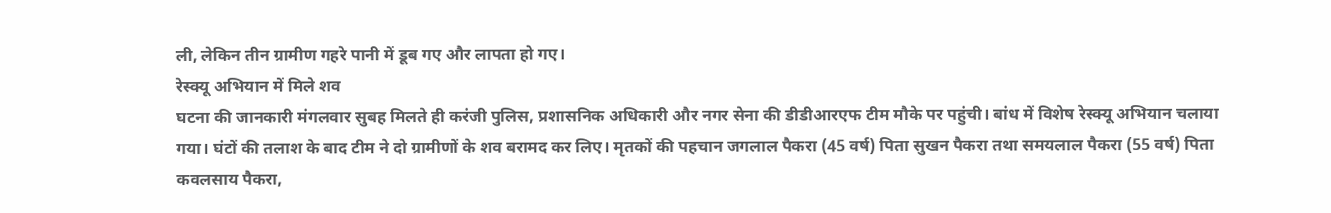ली, लेकिन तीन ग्रामीण गहरे पानी में डूब गए और लापता हो गए।
रेस्क्यू अभियान में मिले शव
घटना की जानकारी मंगलवार सुबह मिलते ही करंजी पुलिस, प्रशासनिक अधिकारी और नगर सेना की डीडीआरएफ टीम मौके पर पहुंची। बांध में विशेष रेस्क्यू अभियान चलाया गया। घंटों की तलाश के बाद टीम ने दो ग्रामीणों के शव बरामद कर लिए। मृतकों की पहचान जगलाल पैकरा (45 वर्ष) पिता सुखन पैकरा तथा समयलाल पैकरा (55 वर्ष) पिता कवलसाय पैकरा,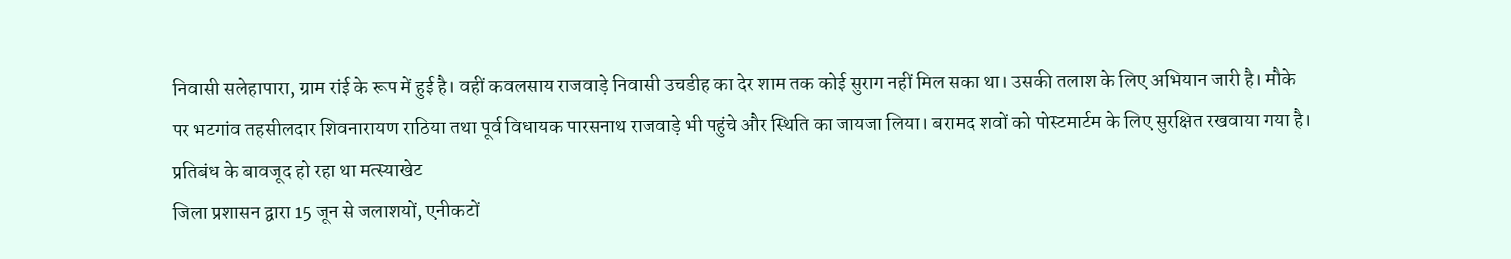निवासी सलेहापारा, ग्राम रांई के रूप में हुई है। वहीं कवलसाय राजवाड़े निवासी उचडीह का देर शाम तक कोई सुराग नहीं मिल सका था। उसकी तलाश के लिए अभियान जारी है। मौके पर भटगांव तहसीलदार शिवनारायण राठिया तथा पूर्व विधायक पारसनाथ राजवाड़े भी पहुंचे और स्थिति का जायजा लिया। बरामद शवों को पोस्टमार्टम के लिए सुरक्षित रखवाया गया है।
प्रतिबंध के बावजूद हो रहा था मत्स्याखेट
जिला प्रशासन द्वारा 15 जून से जलाशयों, एनीकटों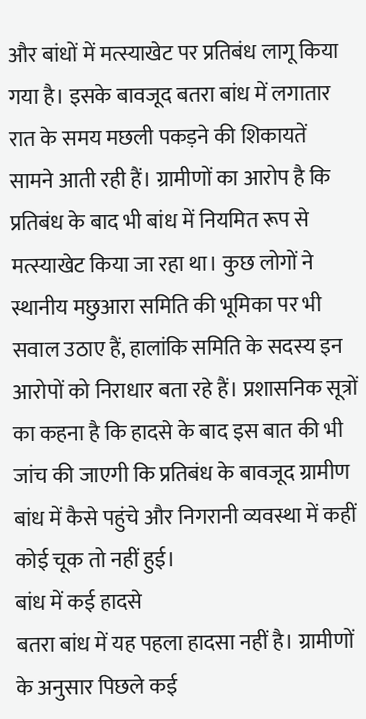और बांधों में मत्स्याखेट पर प्रतिबंध लागू किया गया है। इसके बावजूद बतरा बांध में लगातार रात के समय मछली पकड़ने की शिकायतें सामने आती रही हैं। ग्रामीणों का आरोप है कि प्रतिबंध के बाद भी बांध में नियमित रूप से मत्स्याखेट किया जा रहा था। कुछ लोगों ने स्थानीय मछुआरा समिति की भूमिका पर भी सवाल उठाए हैं, हालांकि समिति के सदस्य इन आरोपों को निराधार बता रहे हैं। प्रशासनिक सूत्रों का कहना है कि हादसे के बाद इस बात की भी जांच की जाएगी कि प्रतिबंध के बावजूद ग्रामीण बांध में कैसे पहुंचे और निगरानी व्यवस्था में कहीं कोई चूक तो नहीं हुई।
बांध में कई हादसे
बतरा बांध में यह पहला हादसा नहीं है। ग्रामीणों के अनुसार पिछले कई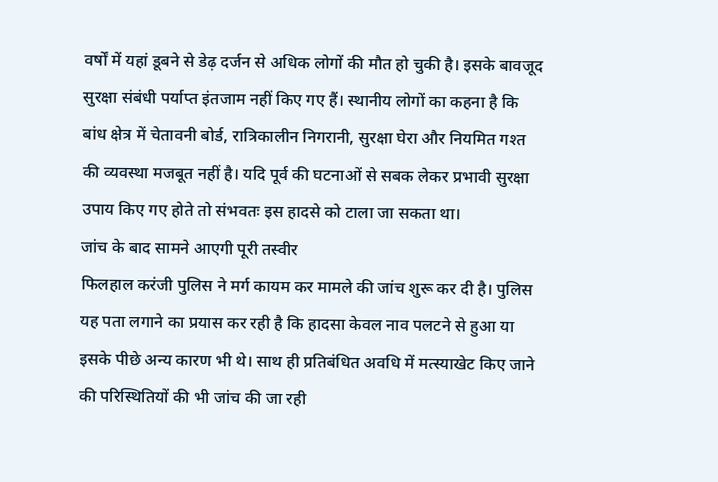वर्षों में यहां डूबने से डेढ़ दर्जन से अधिक लोगों की मौत हो चुकी है। इसके बावजूद सुरक्षा संबंधी पर्याप्त इंतजाम नहीं किए गए हैं। स्थानीय लोगों का कहना है कि बांध क्षेत्र में चेतावनी बोर्ड, रात्रिकालीन निगरानी, सुरक्षा घेरा और नियमित गश्त की व्यवस्था मजबूत नहीं है। यदि पूर्व की घटनाओं से सबक लेकर प्रभावी सुरक्षा उपाय किए गए होते तो संभवतः इस हादसे को टाला जा सकता था।
जांच के बाद सामने आएगी पूरी तस्वीर
फिलहाल करंजी पुलिस ने मर्ग कायम कर मामले की जांच शुरू कर दी है। पुलिस यह पता लगाने का प्रयास कर रही है कि हादसा केवल नाव पलटने से हुआ या इसके पीछे अन्य कारण भी थे। साथ ही प्रतिबंधित अवधि में मत्स्याखेट किए जाने की परिस्थितियों की भी जांच की जा रही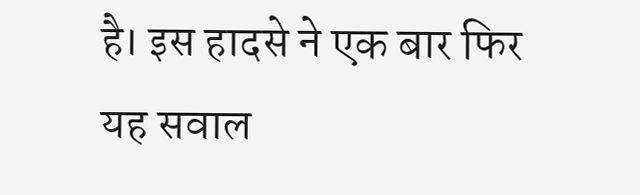है। इस हादसे ने एक बार फिर यह सवाल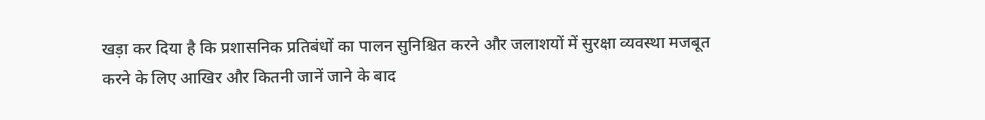खड़ा कर दिया है कि प्रशासनिक प्रतिबंधों का पालन सुनिश्चित करने और जलाशयों में सुरक्षा व्यवस्था मजबूत करने के लिए आखिर और कितनी जानें जाने के बाद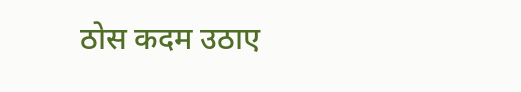ठोस कदम उठाए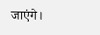जाएंगे।